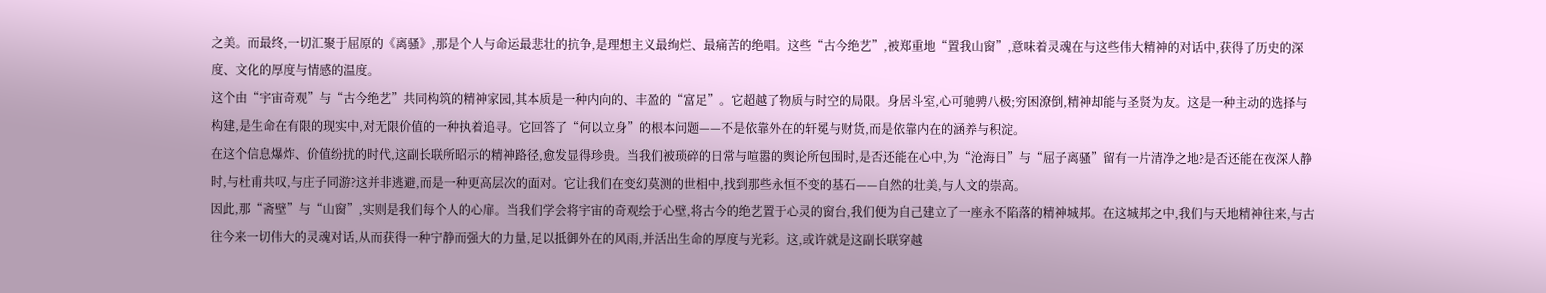之美。而最终,一切汇聚于屈原的《离骚》,那是个人与命运最悲壮的抗争,是理想主义最绚烂、最痛苦的绝唱。这些“古今绝艺”,被郑重地“置我山窗”,意味着灵魂在与这些伟大精神的对话中,获得了历史的深度、文化的厚度与情感的温度。
这个由“宇宙奇观”与“古今绝艺”共同构筑的精神家园,其本质是一种内向的、丰盈的“富足”。它超越了物质与时空的局限。身居斗室,心可驰骋八极;穷困潦倒,精神却能与圣贤为友。这是一种主动的选择与构建,是生命在有限的现实中,对无限价值的一种执着追寻。它回答了“何以立身”的根本问题——不是依靠外在的轩冕与财货,而是依靠内在的涵养与积淀。
在这个信息爆炸、价值纷扰的时代,这副长联所昭示的精神路径,愈发显得珍贵。当我们被琐碎的日常与喧嚣的舆论所包围时,是否还能在心中,为“沧海日”与“屈子离骚”留有一片清净之地?是否还能在夜深人静时,与杜甫共叹,与庄子同游?这并非逃避,而是一种更高层次的面对。它让我们在变幻莫测的世相中,找到那些永恒不变的基石——自然的壮美,与人文的崇高。
因此,那“斋壁”与“山窗”,实则是我们每个人的心扉。当我们学会将宇宙的奇观绘于心壁,将古今的绝艺置于心灵的窗台,我们便为自己建立了一座永不陷落的精神城邦。在这城邦之中,我们与天地精神往来,与古往今来一切伟大的灵魂对话,从而获得一种宁静而强大的力量,足以抵御外在的风雨,并活出生命的厚度与光彩。这,或许就是这副长联穿越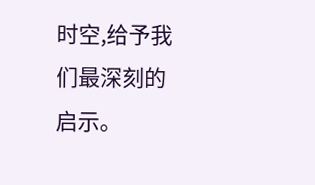时空,给予我们最深刻的启示。